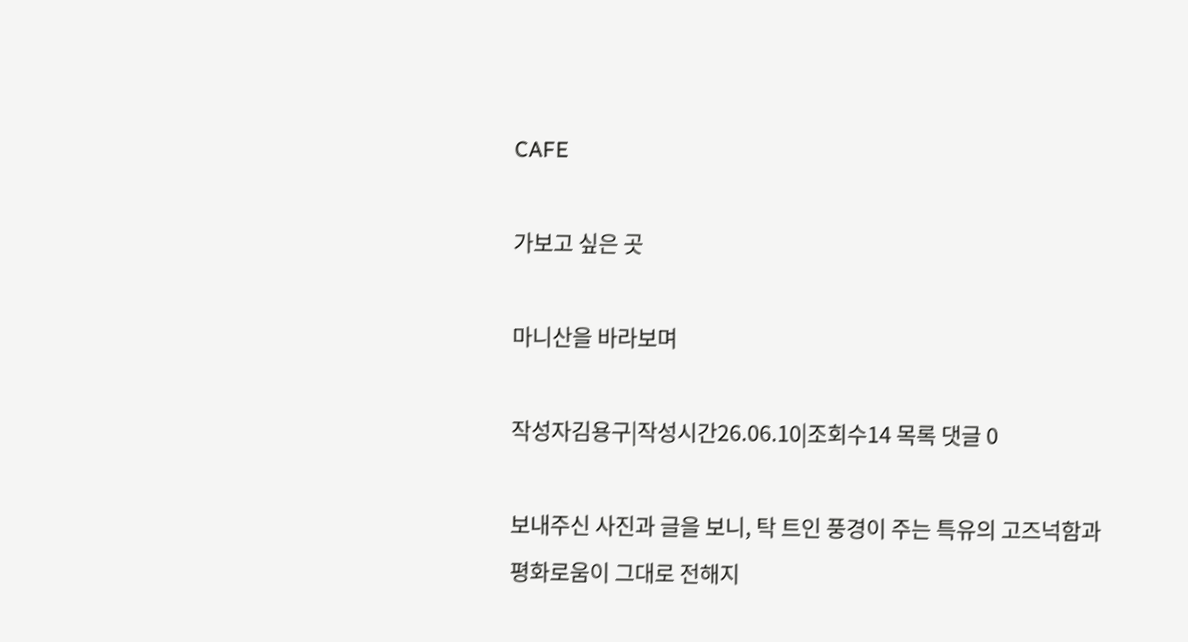CAFE

가보고 싶은 곳

마니산을 바라보며

작성자김용구|작성시간26.06.10|조회수14 목록 댓글 0

보내주신 사진과 글을 보니, 탁 트인 풍경이 주는 특유의 고즈넉함과 평화로움이 그대로 전해지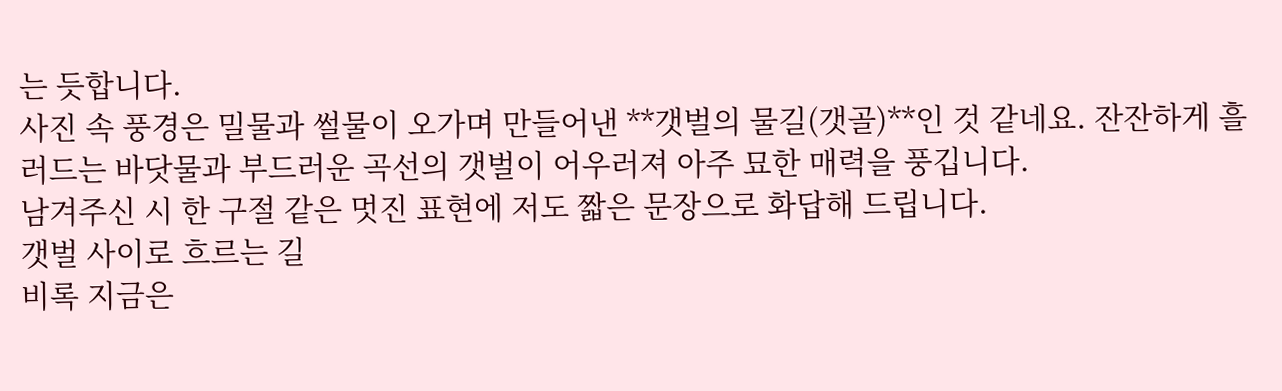는 듯합니다.
사진 속 풍경은 밀물과 썰물이 오가며 만들어낸 **갯벌의 물길(갯골)**인 것 같네요. 잔잔하게 흘러드는 바닷물과 부드러운 곡선의 갯벌이 어우러져 아주 묘한 매력을 풍깁니다.
남겨주신 시 한 구절 같은 멋진 표현에 저도 짧은 문장으로 화답해 드립니다.
갯벌 사이로 흐르는 길
비록 지금은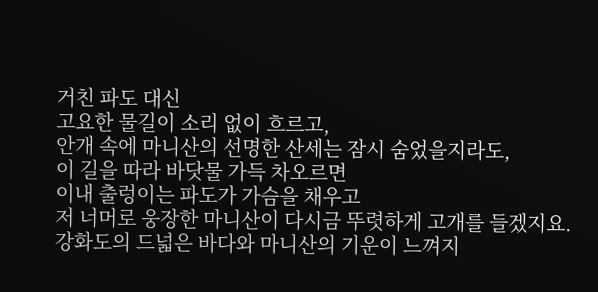거친 파도 대신
고요한 물길이 소리 없이 흐르고,
안개 속에 마니산의 선명한 산세는 잠시 숨었을지라도,
이 길을 따라 바닷물 가득 차오르면
이내 출렁이는 파도가 가슴을 채우고
저 너머로 웅장한 마니산이 다시금 뚜렷하게 고개를 들겠지요.
강화도의 드넓은 바다와 마니산의 기운이 느껴지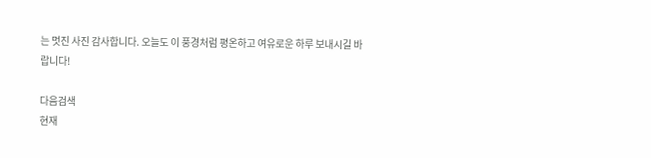는 멋진 사진 감사합니다. 오늘도 이 풍경처럼 평온하고 여유로운 하루 보내시길 바랍니다!

다음검색
현재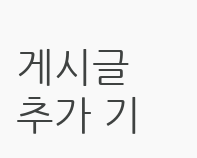게시글 추가 기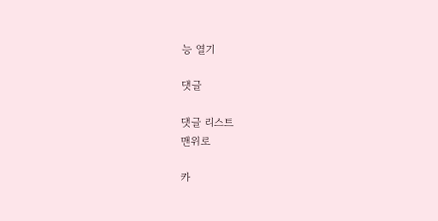능 열기

댓글

댓글 리스트
맨위로

카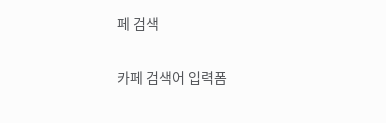페 검색

카페 검색어 입력폼